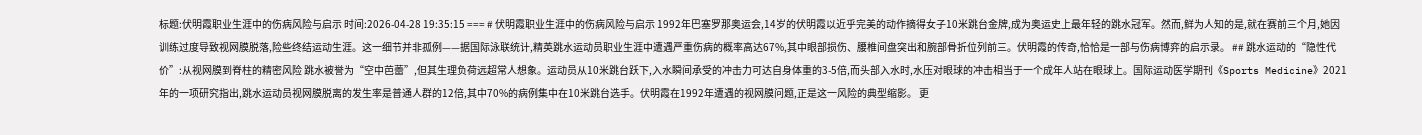标题:伏明霞职业生涯中的伤病风险与启示 时间:2026-04-28 19:35:15 === # 伏明霞职业生涯中的伤病风险与启示 1992年巴塞罗那奥运会,14岁的伏明霞以近乎完美的动作摘得女子10米跳台金牌,成为奥运史上最年轻的跳水冠军。然而,鲜为人知的是,就在赛前三个月,她因训练过度导致视网膜脱落,险些终结运动生涯。这一细节并非孤例——据国际泳联统计,精英跳水运动员职业生涯中遭遇严重伤病的概率高达67%,其中眼部损伤、腰椎间盘突出和腕部骨折位列前三。伏明霞的传奇,恰恰是一部与伤病博弈的启示录。 ## 跳水运动的“隐性代价”:从视网膜到脊柱的精密风险 跳水被誉为“空中芭蕾”,但其生理负荷远超常人想象。运动员从10米跳台跃下,入水瞬间承受的冲击力可达自身体重的3-5倍,而头部入水时,水压对眼球的冲击相当于一个成年人站在眼球上。国际运动医学期刊《Sports Medicine》2021年的一项研究指出,跳水运动员视网膜脱离的发生率是普通人群的12倍,其中70%的病例集中在10米跳台选手。伏明霞在1992年遭遇的视网膜问题,正是这一风险的典型缩影。 更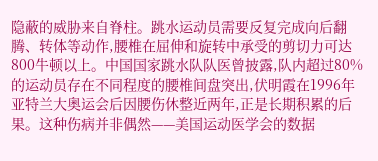隐蔽的威胁来自脊柱。跳水运动员需要反复完成向后翻腾、转体等动作,腰椎在屈伸和旋转中承受的剪切力可达800牛顿以上。中国国家跳水队队医曾披露,队内超过80%的运动员存在不同程度的腰椎间盘突出,伏明霞在1996年亚特兰大奥运会后因腰伤休整近两年,正是长期积累的后果。这种伤病并非偶然——美国运动医学会的数据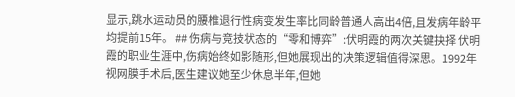显示,跳水运动员的腰椎退行性病变发生率比同龄普通人高出4倍,且发病年龄平均提前15年。 ## 伤病与竞技状态的“零和博弈”:伏明霞的两次关键抉择 伏明霞的职业生涯中,伤病始终如影随形,但她展现出的决策逻辑值得深思。1992年视网膜手术后,医生建议她至少休息半年,但她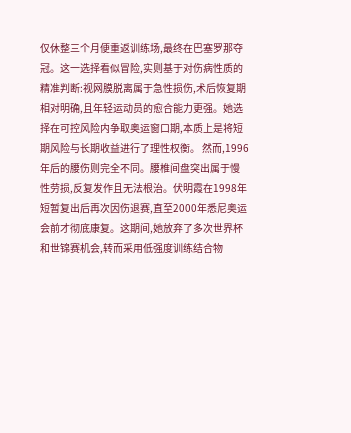仅休整三个月便重返训练场,最终在巴塞罗那夺冠。这一选择看似冒险,实则基于对伤病性质的精准判断:视网膜脱离属于急性损伤,术后恢复期相对明确,且年轻运动员的愈合能力更强。她选择在可控风险内争取奥运窗口期,本质上是将短期风险与长期收益进行了理性权衡。 然而,1996年后的腰伤则完全不同。腰椎间盘突出属于慢性劳损,反复发作且无法根治。伏明霞在1998年短暂复出后再次因伤退赛,直至2000年悉尼奥运会前才彻底康复。这期间,她放弃了多次世界杯和世锦赛机会,转而采用低强度训练结合物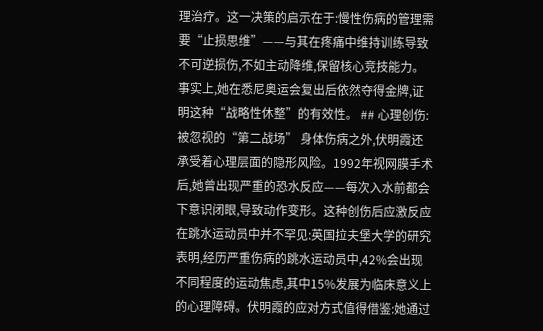理治疗。这一决策的启示在于:慢性伤病的管理需要“止损思维”——与其在疼痛中维持训练导致不可逆损伤,不如主动降维,保留核心竞技能力。事实上,她在悉尼奥运会复出后依然夺得金牌,证明这种“战略性休整”的有效性。 ## 心理创伤:被忽视的“第二战场” 身体伤病之外,伏明霞还承受着心理层面的隐形风险。1992年视网膜手术后,她曾出现严重的恐水反应——每次入水前都会下意识闭眼,导致动作变形。这种创伤后应激反应在跳水运动员中并不罕见:英国拉夫堡大学的研究表明,经历严重伤病的跳水运动员中,42%会出现不同程度的运动焦虑,其中15%发展为临床意义上的心理障碍。伏明霞的应对方式值得借鉴:她通过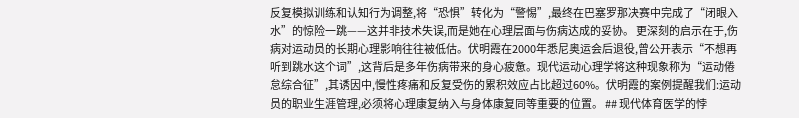反复模拟训练和认知行为调整,将“恐惧”转化为“警惕”,最终在巴塞罗那决赛中完成了“闭眼入水”的惊险一跳——这并非技术失误,而是她在心理层面与伤病达成的妥协。 更深刻的启示在于,伤病对运动员的长期心理影响往往被低估。伏明霞在2000年悉尼奥运会后退役,曾公开表示“不想再听到跳水这个词”,这背后是多年伤病带来的身心疲惫。现代运动心理学将这种现象称为“运动倦怠综合征”,其诱因中,慢性疼痛和反复受伤的累积效应占比超过60%。伏明霞的案例提醒我们:运动员的职业生涯管理,必须将心理康复纳入与身体康复同等重要的位置。 ## 现代体育医学的悖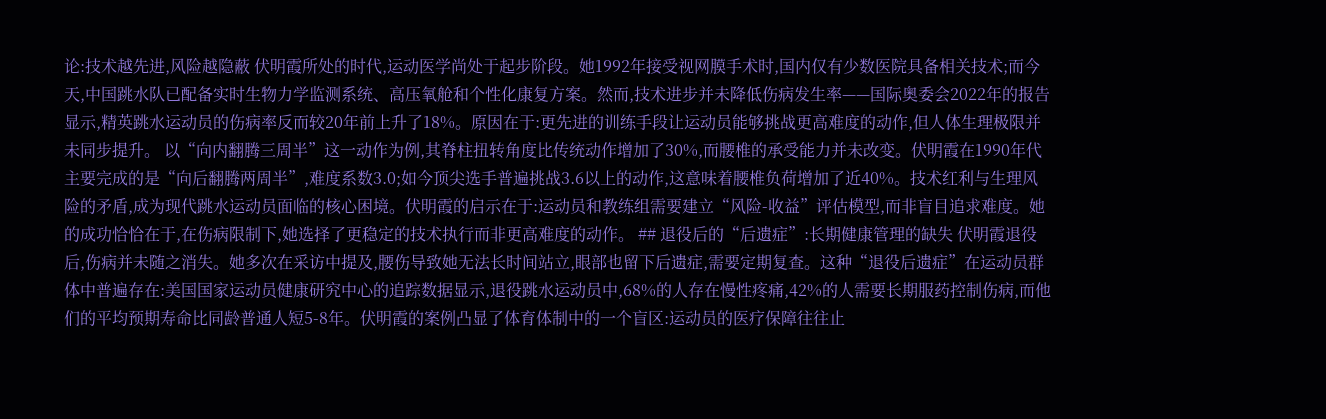论:技术越先进,风险越隐蔽 伏明霞所处的时代,运动医学尚处于起步阶段。她1992年接受视网膜手术时,国内仅有少数医院具备相关技术;而今天,中国跳水队已配备实时生物力学监测系统、高压氧舱和个性化康复方案。然而,技术进步并未降低伤病发生率——国际奥委会2022年的报告显示,精英跳水运动员的伤病率反而较20年前上升了18%。原因在于:更先进的训练手段让运动员能够挑战更高难度的动作,但人体生理极限并未同步提升。 以“向内翻腾三周半”这一动作为例,其脊柱扭转角度比传统动作增加了30%,而腰椎的承受能力并未改变。伏明霞在1990年代主要完成的是“向后翻腾两周半”,难度系数3.0;如今顶尖选手普遍挑战3.6以上的动作,这意味着腰椎负荷增加了近40%。技术红利与生理风险的矛盾,成为现代跳水运动员面临的核心困境。伏明霞的启示在于:运动员和教练组需要建立“风险-收益”评估模型,而非盲目追求难度。她的成功恰恰在于,在伤病限制下,她选择了更稳定的技术执行而非更高难度的动作。 ## 退役后的“后遗症”:长期健康管理的缺失 伏明霞退役后,伤病并未随之消失。她多次在采访中提及,腰伤导致她无法长时间站立,眼部也留下后遗症,需要定期复查。这种“退役后遗症”在运动员群体中普遍存在:美国国家运动员健康研究中心的追踪数据显示,退役跳水运动员中,68%的人存在慢性疼痛,42%的人需要长期服药控制伤病,而他们的平均预期寿命比同龄普通人短5-8年。伏明霞的案例凸显了体育体制中的一个盲区:运动员的医疗保障往往止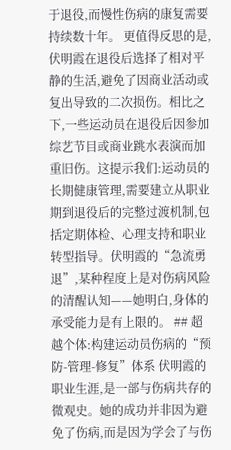于退役,而慢性伤病的康复需要持续数十年。 更值得反思的是,伏明霞在退役后选择了相对平静的生活,避免了因商业活动或复出导致的二次损伤。相比之下,一些运动员在退役后因参加综艺节目或商业跳水表演而加重旧伤。这提示我们:运动员的长期健康管理,需要建立从职业期到退役后的完整过渡机制,包括定期体检、心理支持和职业转型指导。伏明霞的“急流勇退”,某种程度上是对伤病风险的清醒认知——她明白,身体的承受能力是有上限的。 ## 超越个体:构建运动员伤病的“预防-管理-修复”体系 伏明霞的职业生涯,是一部与伤病共存的微观史。她的成功并非因为避免了伤病,而是因为学会了与伤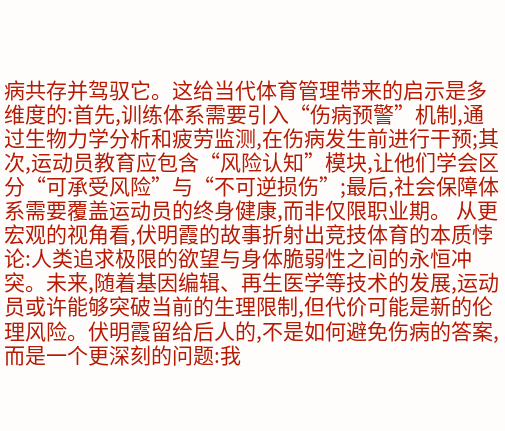病共存并驾驭它。这给当代体育管理带来的启示是多维度的:首先,训练体系需要引入“伤病预警”机制,通过生物力学分析和疲劳监测,在伤病发生前进行干预;其次,运动员教育应包含“风险认知”模块,让他们学会区分“可承受风险”与“不可逆损伤”;最后,社会保障体系需要覆盖运动员的终身健康,而非仅限职业期。 从更宏观的视角看,伏明霞的故事折射出竞技体育的本质悖论:人类追求极限的欲望与身体脆弱性之间的永恒冲突。未来,随着基因编辑、再生医学等技术的发展,运动员或许能够突破当前的生理限制,但代价可能是新的伦理风险。伏明霞留给后人的,不是如何避免伤病的答案,而是一个更深刻的问题:我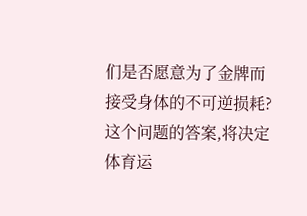们是否愿意为了金牌而接受身体的不可逆损耗?这个问题的答案,将决定体育运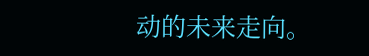动的未来走向。